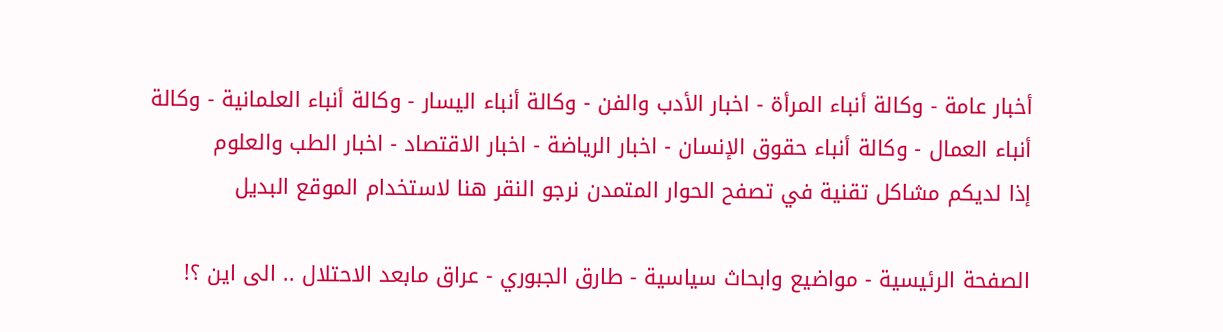أخبار عامة - وكالة أنباء المرأة - اخبار الأدب والفن - وكالة أنباء اليسار - وكالة أنباء العلمانية - وكالة أنباء العمال - وكالة أنباء حقوق الإنسان - اخبار الرياضة - اخبار الاقتصاد - اخبار الطب والعلوم
إذا لديكم مشاكل تقنية في تصفح الحوار المتمدن نرجو النقر هنا لاستخدام الموقع البديل

الصفحة الرئيسية - مواضيع وابحاث سياسية - طارق الجبوري - عراق مابعد الاحتلال .. الى اين ؟!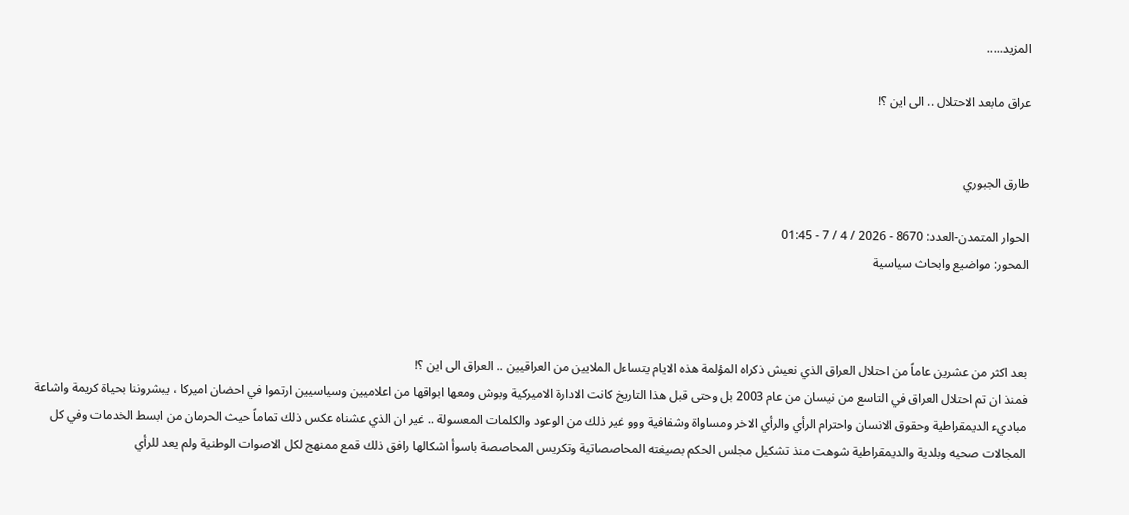المزيد.....

عراق مابعد الاحتلال .. الى اين ؟!


طارق الجبوري

الحوار المتمدن-العدد: 8670 - 2026 / 4 / 7 - 01:45
المحور: مواضيع وابحاث سياسية



بعد اكثر من عشرين عاماً من احتلال العراق الذي نعيش ذكراه المؤلمة هذه الايام يتساءل الملايين من العراقيين .. العراق الى اين ؟!
فمنذ ان تم احتلال العراق في التاسع من نيسان من عام 2003 بل وحتى قبل هذا التاريخ كانت الادارة الاميركية وبوش ومعها ابواقها من اعلاميين وسياسيين ارتموا في احضان اميركا ، يبشروننا بحياة كريمة واشاعة مباديء الديمقراطية وحقوق الانسان واحترام الرأي والرأي الاخر ومساواة وشفافية ووو غير ذلك من الوعود والكلمات المعسولة .. غير ان الذي عشناه عكس ذلك تماماً حيث الحرمان من ابسط الخدمات وفي كل المجالات صحيه وبلدية والديمقراطية شوهت منذ تشكيل مجلس الحكم بصيغته المحاصصاتية وتكريس المحاصصة باسوأ اشكالها رافق ذلك قمع ممنهج لكل الاصوات الوطنية ولم يعد للرأي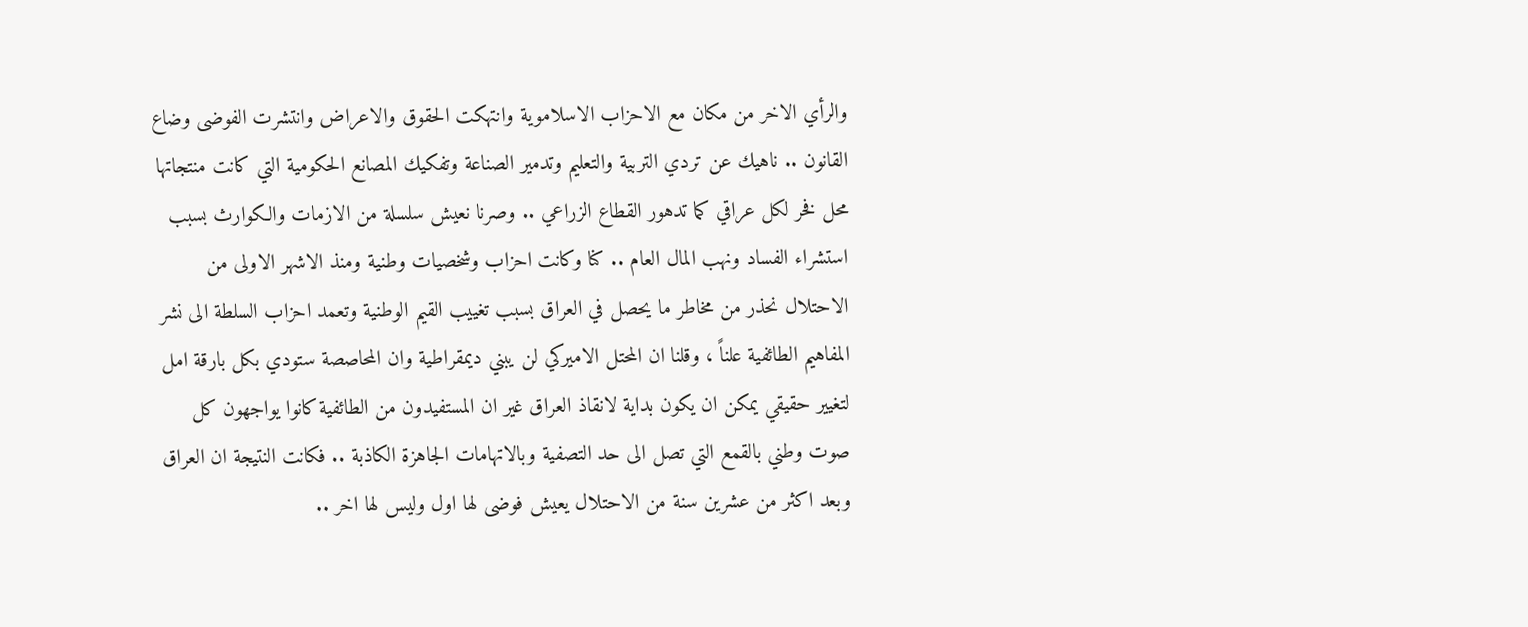والرأي الاخر من مكان مع الاحزاب الاسلاموية وانتهكت الحقوق والاعراض وانتشرت الفوضى وضاع القانون .. ناهيك عن تردي التربية والتعليم وتدمير الصناعة وتفكيك المصانع الحكومية التي كانت منتجاتها محل فخر لكل عراقي كما تدهور القطاع الزراعي .. وصرنا نعيش سلسلة من الازمات والكوارث بسبب استشراء الفساد ونهب المال العام .. كنا وكانت احزاب وشخصيات وطنية ومنذ الاشهر الاولى من الاحتلال نحذر من مخاطر ما يحصل في العراق بسبب تغييب القيم الوطنية وتعمد احزاب السلطة الى نشر المفاهيم الطائفية علناً ، وقلنا ان المحتل الاميركي لن يبني ديمقراطية وان المحاصصة ستودي بكل بارقة امل لتغيير حقيقي يمكن ان يكون بداية لانقاذ العراق غير ان المستفيدون من الطائفية كانوا يواجهون كل صوت وطني بالقمع التي تصل الى حد التصفية وبالاتهامات الجاهزة الكاذبة .. فكانت النتيجة ان العراق وبعد اكثر من عشرين سنة من الاحتلال يعيش فوضى لها اول وليس لها اخر ..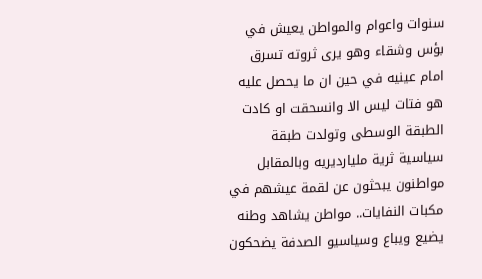سنوات واعوام والمواطن يعيش في بؤس وشقاء وهو يرى ثروته تسرق امام عينيه في حين ان ما يحصل عليه هو فتات ليس الا وانسحقت او كادت الطبقة الوسطى وتولدت طبقة سياسية ثرية مليارديريه وبالمقابل مواطنون يبحثون عن لقمة عيشهم في مكبات النفايات.. مواطن يشاهد وطنه يضيع ويباع وسياسيو الصدفة يضحكون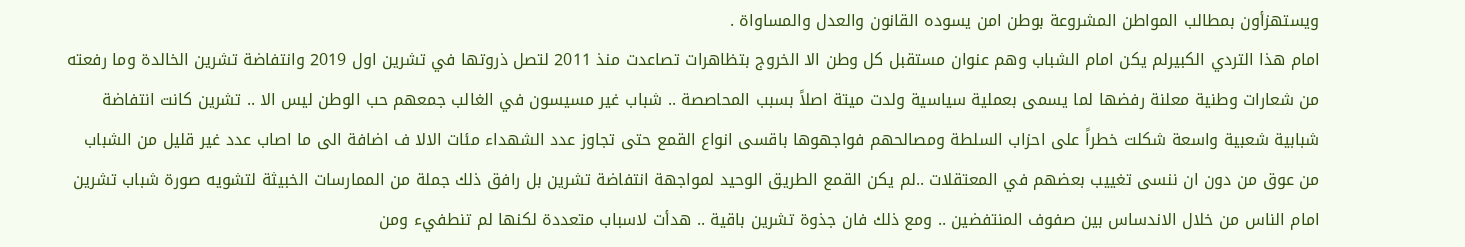ويستهزأون بمطالب المواطن المشروعة بوطن امن يسوده القانون والعدل والمساواة .
امام هذا التردي الكبيرلم يكن امام الشباب وهم عنوان مستقبل كل وطن الا الخروج بتظاهرات تصاعدت منذ 2011 لتصل ذروتها في تشرين اول 2019 وانتفاضة تشرين الخالدة وما رفعته من شعارات وطنية معلنة رفضها لما يسمى بعملية سياسية ولدت ميتة اصلاً بسبب المحاصصة .. شباب غير مسيسون في الغالب جمعهم حب الوطن ليس الا .. تشرين كانت انتفاضة شبابية شعبية واسعة شكلت خطراً على احزاب السلطة ومصالحهم فواجهوها باقسى انواع القمع حتى تجاوز عدد الشهداء مئات الالا ف اضافة الى ما اصاب عدد غير قليل من الشباب من عوق من دون ان ننسى تغييب بعضهم في المعتقلات ..لم يكن القمع الطريق الوحيد لمواجهة انتفاضة تشرين بل رافق ذلك جملة من الممارسات الخبيثة لتشويه صورة شباب تشرين امام الناس من خلال الاندساس بين صفوف المنتفضين .. ومع ذلك فان جذوة تشرين باقية .. هدأت لاسباب متعددة لكنها لم تنطفيء ومن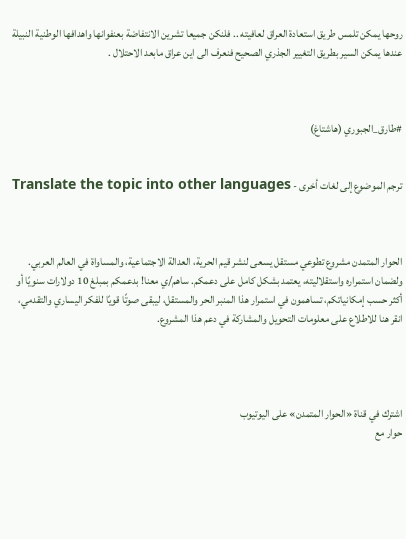روحها يمكن تلمس طريق استعادة العراق لعافيته .. فلنكن جميعا تشرين الانتفاضة بعنفوانها واهدافها الوطنية النبيلة عندها يمكن السير بطريق التغيير الجذري الصحيح فنعرف الى اين عراق مابعد الاحتلال .



#طارق_الجبوري (هاشتاغ)


ترجم الموضوع إلى لغات أخرى - Translate the topic into other languages



الحوار المتمدن مشروع تطوعي مستقل يسعى لنشر قيم الحرية، العدالة الاجتماعية، والمساواة في العالم العربي. ولضمان استمراره واستقلاليته، يعتمد بشكل كامل على دعمكم. ساهم/ي معنا! بدعمكم بمبلغ 10 دولارات سنويًا أو أكثر حسب إمكانياتكم، تساهمون في استمرار هذا المنبر الحر والمستقل، ليبقى صوتًا قويًا للفكر اليساري والتقدمي، انقر هنا للاطلاع على معلومات التحويل والمشاركة في دعم هذا المشروع.




اشترك في قناة «الحوار المتمدن» على اليوتيوب
حوار مع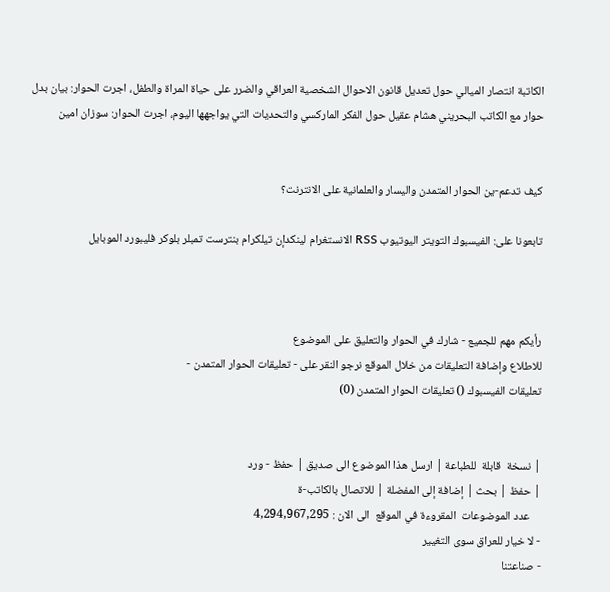الكاتبة انتصار الميالي حول تعديل قانون الاحوال الشخصية العراقي والضرر على حياة المراة والطفل، اجرت الحوار: بيان بدل
حوار مع الكاتب البحريني هشام عقيل حول الفكر الماركسي والتحديات التي يواجهها اليوم، اجرت الحوار: سوزان امين


كيف تدعم-ين الحوار المتمدن واليسار والعلمانية على الانترنت؟

تابعونا على: الفيسبوك التويتر اليوتيوب RSS الانستغرام لينكدإن تيلكرام بنترست تمبلر بلوكر فليبورد الموبايل



رأيكم مهم للجميع - شارك في الحوار والتعليق على الموضوع
للاطلاع وإضافة التعليقات من خلال الموقع نرجو النقر على - تعليقات الحوار المتمدن -
تعليقات الفيسبوك () تعليقات الحوار المتمدن (0)


| نسخة  قابلة  للطباعة | ارسل هذا الموضوع الى صديق | حفظ - ورد
| حفظ | بحث | إضافة إلى المفضلة | للاتصال بالكاتب-ة
    عدد الموضوعات  المقروءة في الموقع  الى الان : 4,294,967,295
- لا خيار للعراق سوى التغيير
- صناعتنا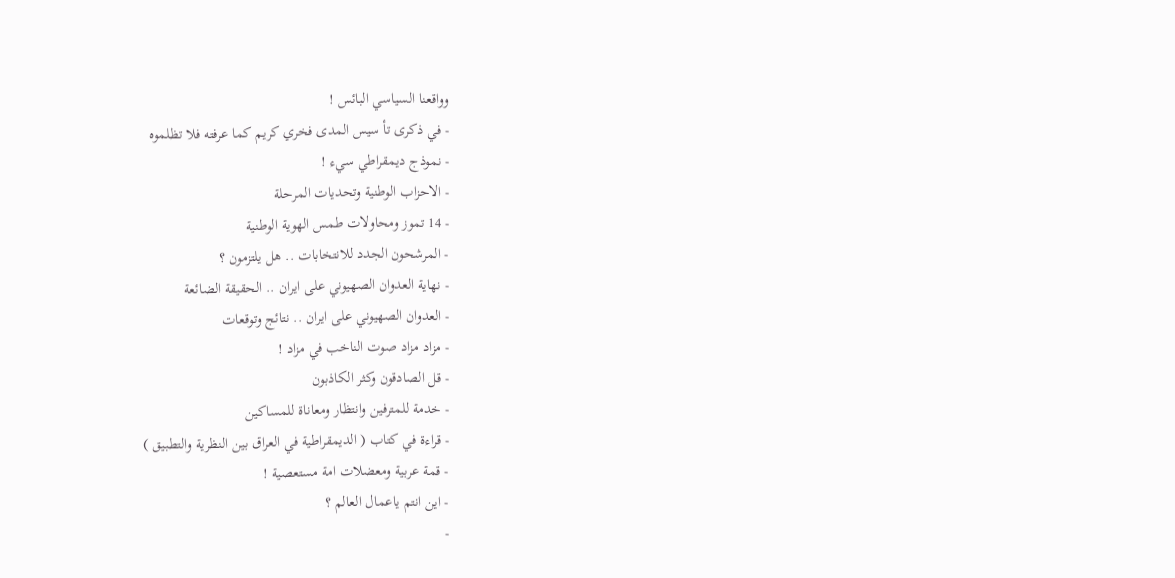وواقعنا السياسي البائس !
- في ذكرى تأ سيس المدى فخري كريم كما عرفته فلا تظلموه
- نموذج ديمقراطي سيء !
- الاحزاب الوطنية وتحديات المرحلة
- 14 تموز ومحاولات طمس الهوية الوطنية
- المرشحون الجدد للانتخابات .. هل يلتزمون ؟
- نهاية العدوان الصهيوني على ايران .. الحقيقة الضائعة
- العدوان الصهيوني على ايران .. نتائج وتوقعات
- مزاد مزاد صوت الناخب في مزاد !
- قل الصادقون وكثر الكاذبون
- خدمة للمترفين وانتظار ومعاناة للمساكين
- قراءة في كتاب ( الديمقراطية في العراق بين النظرية والتطبيق )
- قمة عربية ومعضلات امة مستعصية !
- اين انتم ياعمال العالم ؟
-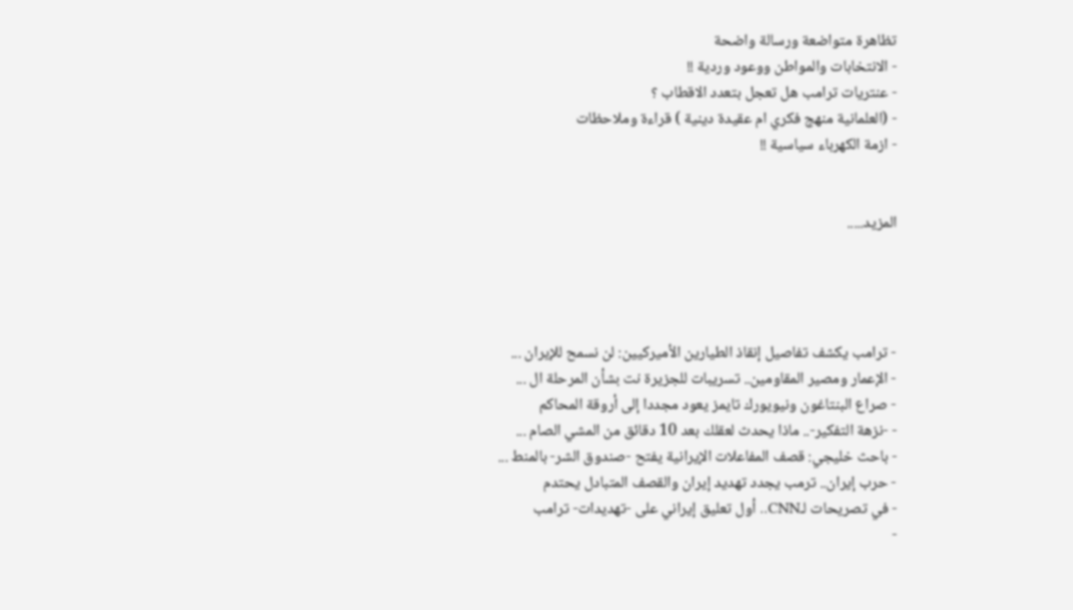تظاهرة متواضعة ورسالة واضحة
- الانتخابات والمواطن ووعود وردية !!
- عنتريات ترامب هل تعجل بتعدد الاقطاب ؟
- (العلمانية منهج فكري ام عقيدة دينية ) قراءة وملاحظات
- ازمة الكهرباء سياسية !!


المزيد.....




- ترامب يكشف تفاصيل إنقاذ الطيارين الأميركيين: لن نسمح للإيران ...
- الإعمار ومصير المقاومين.. تسريبات للجزيرة نت بشأن المرحلة ال ...
- صراع البنتاغون ونيويورك تايمز يعود مجددا إلى أروقة المحاكم
- -نزهة التفكير-.. ماذا يحدث لعقلك بعد 10 دقائق من المشي الصام ...
- باحث خليجي: قصف المفاعلات الإيرانية يفتح -صندوق الشر- بالمنط ...
- حرب إيران.. ترمب يجدد تهديد إيران والقصف المتبادل يحتدم
- في تصريحات لـCNN.. أول تعليق إيراني على -تهديدات- ترامب
-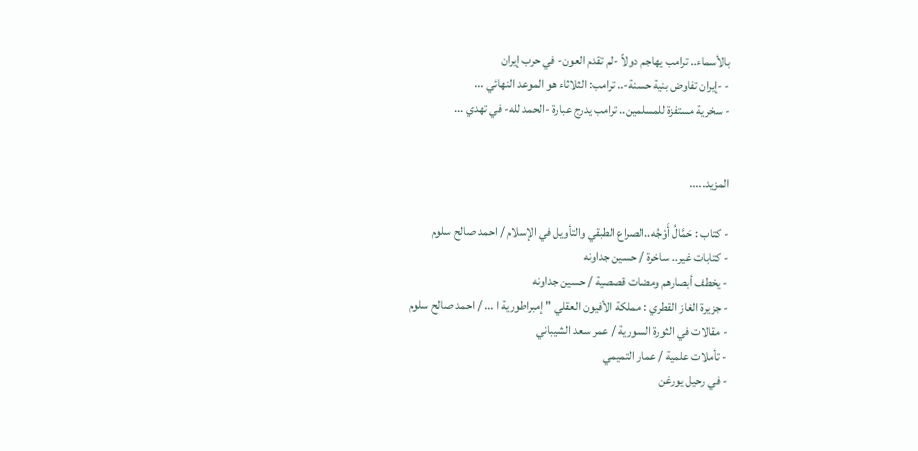بالأسماء.. ترامب يهاجم دولاً -لم تقدم العون- في حرب إيران
- -إيران تفاوض بنية حسنة-.. ترامب: الثلاثاء هو الموعد النهائي ...
- سخرية مستفزة للمسلمين.. ترامب يدرج عبارة -الحمد لله- في تهدي ...


المزيد.....

- كتاب : حَمَّالُ أَوْجُه..الصراع الطبقي والتأويل في الإسلام / احمد صالح سلوم
- كتابات غير.. ساخرة / حسين جداونه
- يخطف أبصارهم ومضات قصصية / حسين جداونه
- جزيرة الغاز القطري : مملكة الأفيون العقلي " إمبراطورية ا ... / احمد صالح سلوم
- مقالات في الثورة السورية / عمر سعد الشيباني
- تأملات علمية / عمار التميمي
- في رحيل يورغن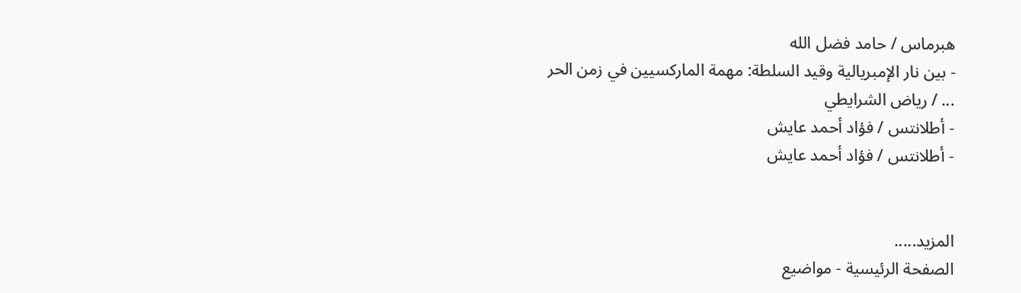هبرماس / حامد فضل الله
- بين نار الإمبريالية وقيد السلطة: مهمة الماركسيين في زمن الحر ... / رياض الشرايطي
- أطلانتس / فؤاد أحمد عايش
- أطلانتس / فؤاد أحمد عايش


المزيد.....
الصفحة الرئيسية - مواضيع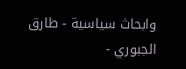وابحاث سياسية - طارق الجبوري -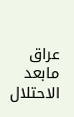عراق مابعد الاحتلال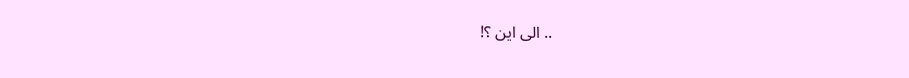.. الى اين ؟!